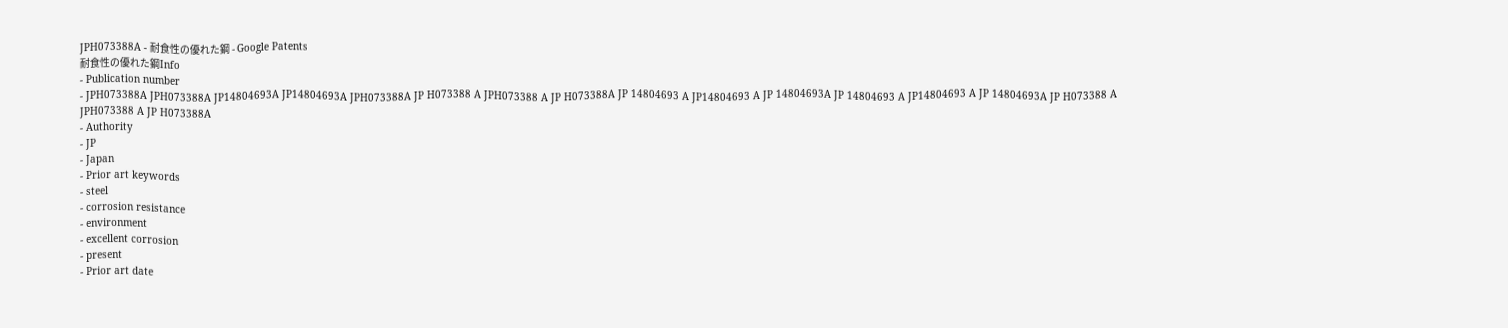JPH073388A - 耐食性の優れた鋼 - Google Patents
耐食性の優れた鋼Info
- Publication number
- JPH073388A JPH073388A JP14804693A JP14804693A JPH073388A JP H073388 A JPH073388 A JP H073388A JP 14804693 A JP14804693 A JP 14804693A JP 14804693 A JP14804693 A JP 14804693A JP H073388 A JPH073388 A JP H073388A
- Authority
- JP
- Japan
- Prior art keywords
- steel
- corrosion resistance
- environment
- excellent corrosion
- present
- Prior art date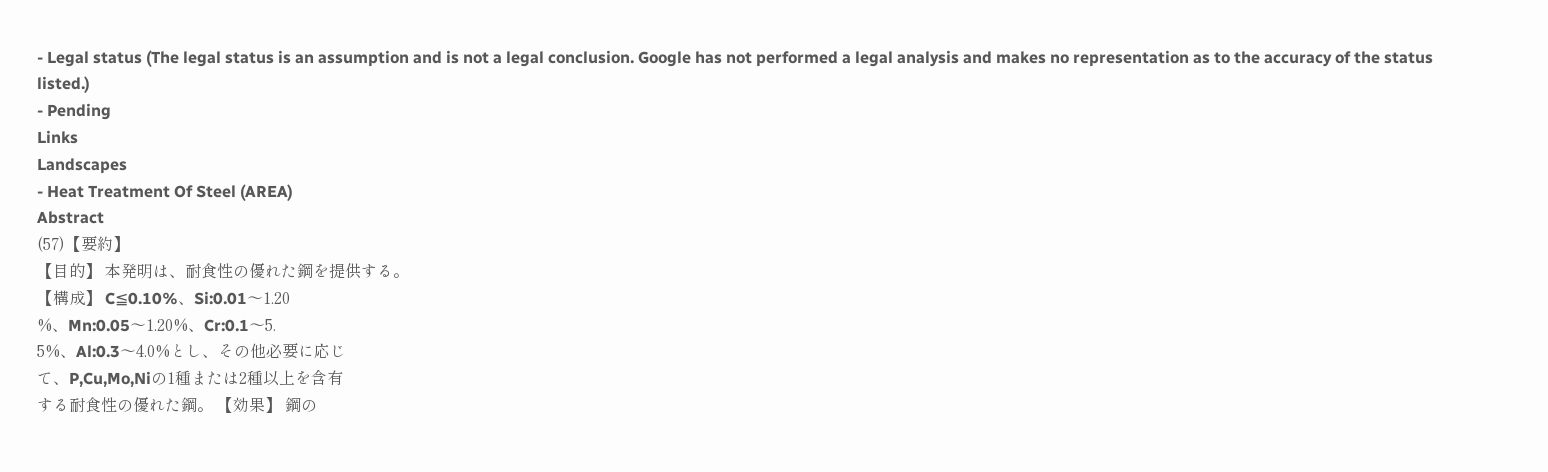- Legal status (The legal status is an assumption and is not a legal conclusion. Google has not performed a legal analysis and makes no representation as to the accuracy of the status listed.)
- Pending
Links
Landscapes
- Heat Treatment Of Steel (AREA)
Abstract
(57)【要約】
【目的】 本発明は、耐食性の優れた鋼を提供する。
【構成】 C≦0.10%、Si:0.01〜1.20
%、Mn:0.05〜1.20%、Cr:0.1〜5.
5%、Al:0.3〜4.0%とし、その他必要に応じ
て、P,Cu,Mo,Niの1種または2種以上を含有
する耐食性の優れた鋼。 【効果】 鋼の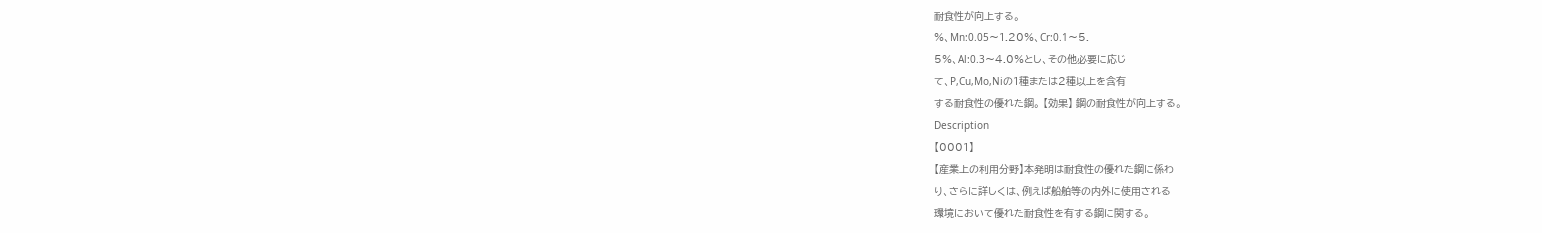耐食性が向上する。
%、Mn:0.05〜1.20%、Cr:0.1〜5.
5%、Al:0.3〜4.0%とし、その他必要に応じ
て、P,Cu,Mo,Niの1種または2種以上を含有
する耐食性の優れた鋼。 【効果】 鋼の耐食性が向上する。
Description
【0001】
【産業上の利用分野】本発明は耐食性の優れた鋼に係わ
り、さらに詳しくは、例えば船舶等の内外に使用される
環境において優れた耐食性を有する鋼に関する。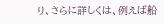り、さらに詳しくは、例えば船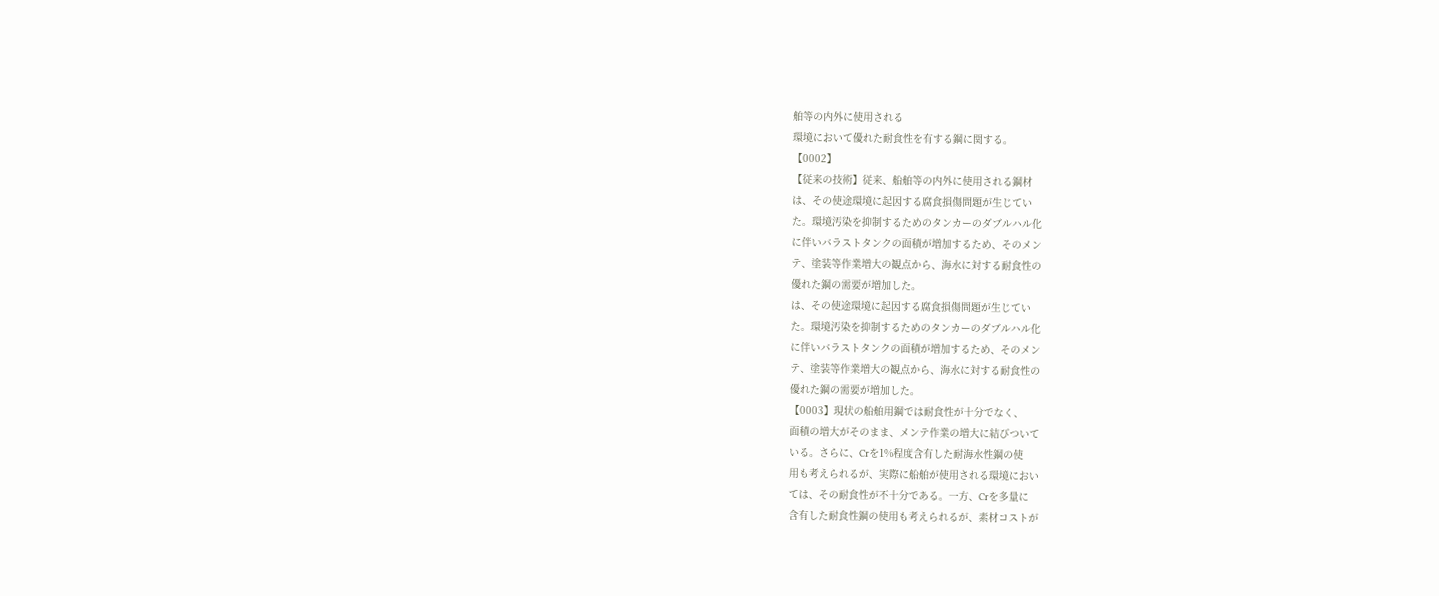舶等の内外に使用される
環境において優れた耐食性を有する鋼に関する。
【0002】
【従来の技術】従来、船舶等の内外に使用される鋼材
は、その使途環境に起因する腐食損傷問題が生じてい
た。環境汚染を抑制するためのタンカーのダブルハル化
に伴いバラストタンクの面積が増加するため、そのメン
テ、塗装等作業増大の観点から、海水に対する耐食性の
優れた鋼の需要が増加した。
は、その使途環境に起因する腐食損傷問題が生じてい
た。環境汚染を抑制するためのタンカーのダブルハル化
に伴いバラストタンクの面積が増加するため、そのメン
テ、塗装等作業増大の観点から、海水に対する耐食性の
優れた鋼の需要が増加した。
【0003】現状の船舶用鋼では耐食性が十分でなく、
面積の増大がそのまま、メンテ作業の増大に結びついて
いる。さらに、Crを1%程度含有した耐海水性鋼の使
用も考えられるが、実際に船舶が使用される環境におい
ては、その耐食性が不十分である。一方、Crを多量に
含有した耐食性鋼の使用も考えられるが、素材コストが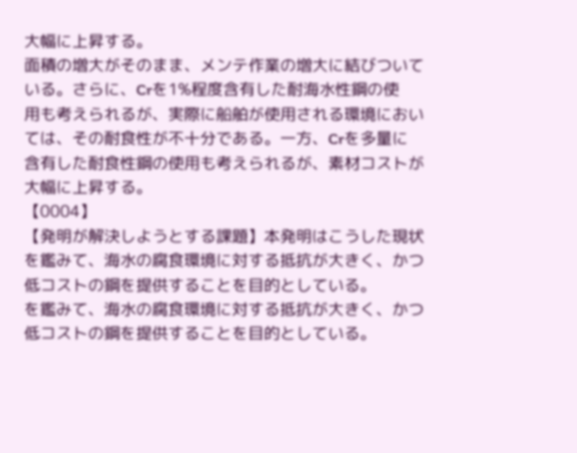大幅に上昇する。
面積の増大がそのまま、メンテ作業の増大に結びついて
いる。さらに、Crを1%程度含有した耐海水性鋼の使
用も考えられるが、実際に船舶が使用される環境におい
ては、その耐食性が不十分である。一方、Crを多量に
含有した耐食性鋼の使用も考えられるが、素材コストが
大幅に上昇する。
【0004】
【発明が解決しようとする課題】本発明はこうした現状
を鑑みて、海水の腐食環境に対する抵抗が大きく、かつ
低コストの鋼を提供することを目的としている。
を鑑みて、海水の腐食環境に対する抵抗が大きく、かつ
低コストの鋼を提供することを目的としている。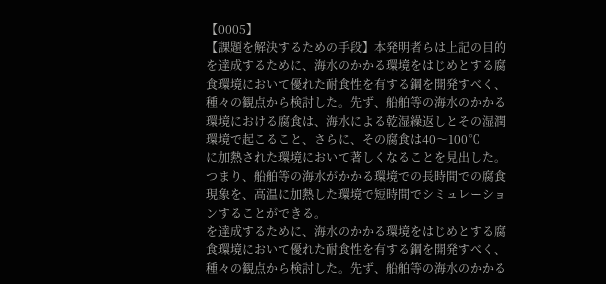【0005】
【課題を解決するための手段】本発明者らは上記の目的
を達成するために、海水のかかる環境をはじめとする腐
食環境において優れた耐食性を有する鋼を開発すべく、
種々の観点から検討した。先ず、船舶等の海水のかかる
環境における腐食は、海水による乾湿繰返しとその湿潤
環境で起こること、さらに、その腐食は40〜100℃
に加熱された環境において著しくなることを見出した。
つまり、船舶等の海水がかかる環境での長時間での腐食
現象を、高温に加熱した環境で短時間でシミュレーショ
ンすることができる。
を達成するために、海水のかかる環境をはじめとする腐
食環境において優れた耐食性を有する鋼を開発すべく、
種々の観点から検討した。先ず、船舶等の海水のかかる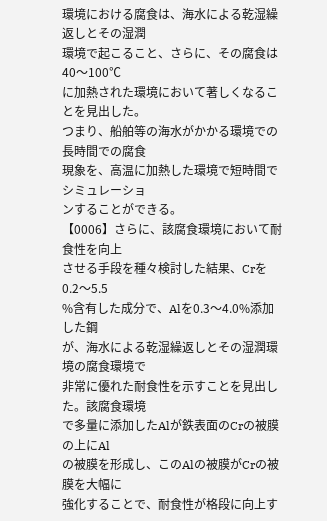環境における腐食は、海水による乾湿繰返しとその湿潤
環境で起こること、さらに、その腐食は40〜100℃
に加熱された環境において著しくなることを見出した。
つまり、船舶等の海水がかかる環境での長時間での腐食
現象を、高温に加熱した環境で短時間でシミュレーショ
ンすることができる。
【0006】さらに、該腐食環境において耐食性を向上
させる手段を種々検討した結果、Crを0.2〜5.5
%含有した成分で、Alを0.3〜4.0%添加した鋼
が、海水による乾湿繰返しとその湿潤環境の腐食環境で
非常に優れた耐食性を示すことを見出した。該腐食環境
で多量に添加したAlが鉄表面のCrの被膜の上にAl
の被膜を形成し、このAlの被膜がCrの被膜を大幅に
強化することで、耐食性が格段に向上す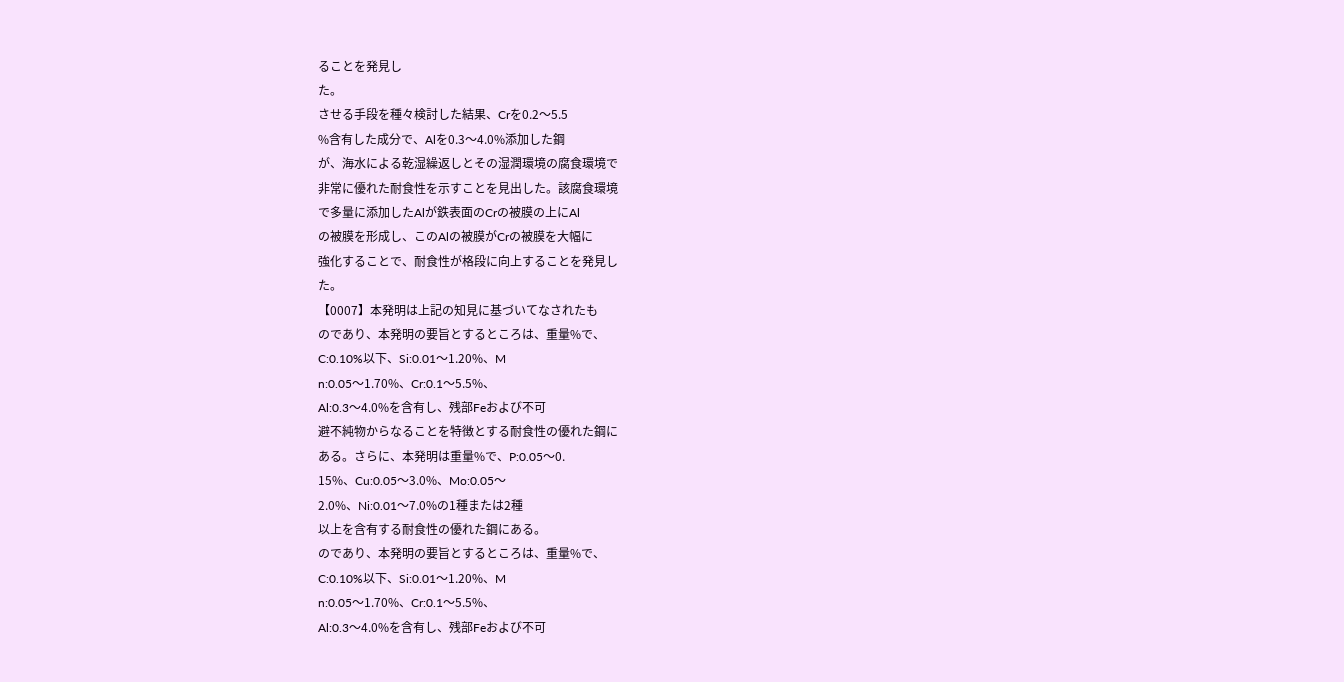ることを発見し
た。
させる手段を種々検討した結果、Crを0.2〜5.5
%含有した成分で、Alを0.3〜4.0%添加した鋼
が、海水による乾湿繰返しとその湿潤環境の腐食環境で
非常に優れた耐食性を示すことを見出した。該腐食環境
で多量に添加したAlが鉄表面のCrの被膜の上にAl
の被膜を形成し、このAlの被膜がCrの被膜を大幅に
強化することで、耐食性が格段に向上することを発見し
た。
【0007】本発明は上記の知見に基づいてなされたも
のであり、本発明の要旨とするところは、重量%で、
C:0.10%以下、Si:0.01〜1.20%、M
n:0.05〜1.70%、Cr:0.1〜5.5%、
Al:0.3〜4.0%を含有し、残部Feおよび不可
避不純物からなることを特徴とする耐食性の優れた鋼に
ある。さらに、本発明は重量%で、P:0.05〜0.
15%、Cu:0.05〜3.0%、Mo:0.05〜
2.0%、Ni:0.01〜7.0%の1種または2種
以上を含有する耐食性の優れた鋼にある。
のであり、本発明の要旨とするところは、重量%で、
C:0.10%以下、Si:0.01〜1.20%、M
n:0.05〜1.70%、Cr:0.1〜5.5%、
Al:0.3〜4.0%を含有し、残部Feおよび不可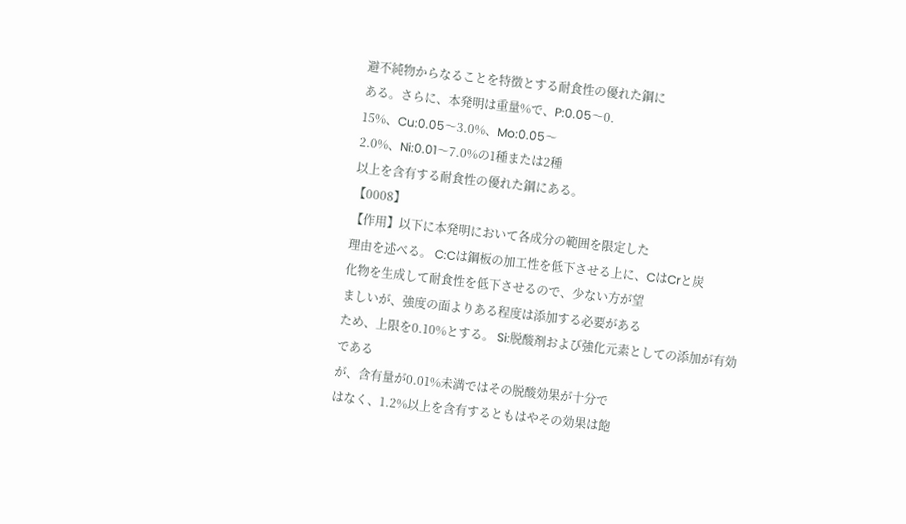避不純物からなることを特徴とする耐食性の優れた鋼に
ある。さらに、本発明は重量%で、P:0.05〜0.
15%、Cu:0.05〜3.0%、Mo:0.05〜
2.0%、Ni:0.01〜7.0%の1種または2種
以上を含有する耐食性の優れた鋼にある。
【0008】
【作用】以下に本発明において各成分の範囲を限定した
理由を述べる。 C:Cは鋼板の加工性を低下させる上に、CはCrと炭
化物を生成して耐食性を低下させるので、少ない方が望
ましいが、強度の面よりある程度は添加する必要がある
ため、上限を0.10%とする。 Si:脱酸剤および強化元素としての添加が有効である
が、含有量が0.01%未満ではその脱酸効果が十分で
はなく、1.2%以上を含有するともはやその効果は飽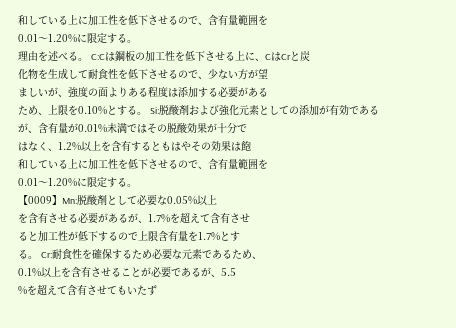和している上に加工性を低下させるので、含有量範囲を
0.01〜1.20%に限定する。
理由を述べる。 C:Cは鋼板の加工性を低下させる上に、CはCrと炭
化物を生成して耐食性を低下させるので、少ない方が望
ましいが、強度の面よりある程度は添加する必要がある
ため、上限を0.10%とする。 Si:脱酸剤および強化元素としての添加が有効である
が、含有量が0.01%未満ではその脱酸効果が十分で
はなく、1.2%以上を含有するともはやその効果は飽
和している上に加工性を低下させるので、含有量範囲を
0.01〜1.20%に限定する。
【0009】Mn:脱酸剤として必要な0.05%以上
を含有させる必要があるが、1.7%を超えて含有させ
ると加工性が低下するので上限含有量を1.7%とす
る。 Cr:耐食性を確保するため必要な元素であるため、
0.1%以上を含有させることが必要であるが、5.5
%を超えて含有させてもいたず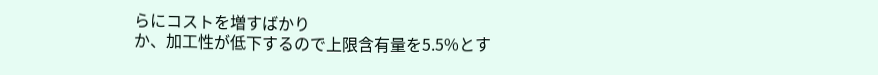らにコストを増すばかり
か、加工性が低下するので上限含有量を5.5%とす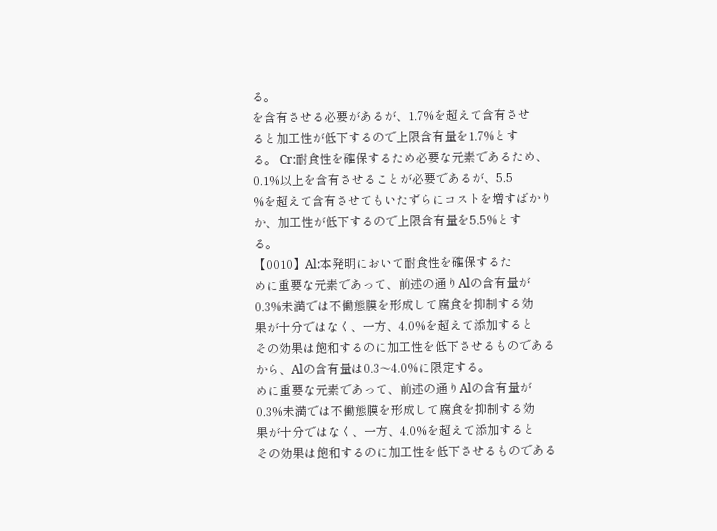る。
を含有させる必要があるが、1.7%を超えて含有させ
ると加工性が低下するので上限含有量を1.7%とす
る。 Cr:耐食性を確保するため必要な元素であるため、
0.1%以上を含有させることが必要であるが、5.5
%を超えて含有させてもいたずらにコストを増すばかり
か、加工性が低下するので上限含有量を5.5%とす
る。
【0010】Al:本発明において耐食性を確保するた
めに重要な元素であって、前述の通りAlの含有量が
0.3%未満では不働態膜を形成して腐食を抑制する効
果が十分ではなく、一方、4.0%を超えて添加すると
その効果は飽和するのに加工性を低下させるものである
から、Alの含有量は0.3〜4.0%に限定する。
めに重要な元素であって、前述の通りAlの含有量が
0.3%未満では不働態膜を形成して腐食を抑制する効
果が十分ではなく、一方、4.0%を超えて添加すると
その効果は飽和するのに加工性を低下させるものである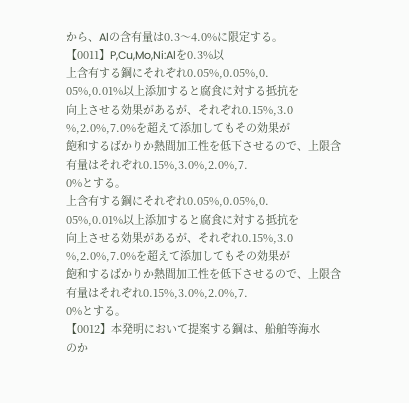から、Alの含有量は0.3〜4.0%に限定する。
【0011】P,Cu,Mo,Ni:Alを0.3%以
上含有する鋼にそれぞれ0.05%,0.05%,0.
05%,0.01%以上添加すると腐食に対する抵抗を
向上させる効果があるが、それぞれ0.15%,3.0
%,2.0%,7.0%を超えて添加してもその効果が
飽和するばかりか熱間加工性を低下させるので、上限含
有量はそれぞれ0.15%,3.0%,2.0%,7.
0%とする。
上含有する鋼にそれぞれ0.05%,0.05%,0.
05%,0.01%以上添加すると腐食に対する抵抗を
向上させる効果があるが、それぞれ0.15%,3.0
%,2.0%,7.0%を超えて添加してもその効果が
飽和するばかりか熱間加工性を低下させるので、上限含
有量はそれぞれ0.15%,3.0%,2.0%,7.
0%とする。
【0012】本発明において提案する鋼は、船舶等海水
のか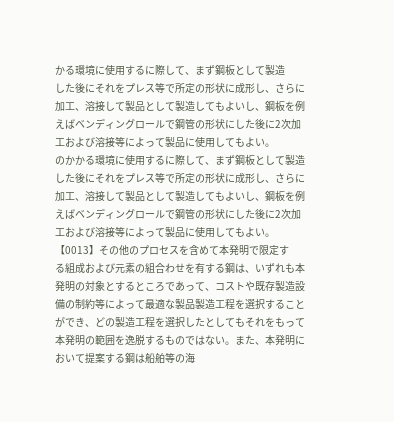かる環境に使用するに際して、まず鋼板として製造
した後にそれをプレス等で所定の形状に成形し、さらに
加工、溶接して製品として製造してもよいし、鋼板を例
えばベンディングロールで鋼管の形状にした後に2次加
工および溶接等によって製品に使用してもよい。
のかかる環境に使用するに際して、まず鋼板として製造
した後にそれをプレス等で所定の形状に成形し、さらに
加工、溶接して製品として製造してもよいし、鋼板を例
えばベンディングロールで鋼管の形状にした後に2次加
工および溶接等によって製品に使用してもよい。
【0013】その他のプロセスを含めて本発明で限定す
る組成および元素の組合わせを有する鋼は、いずれも本
発明の対象とするところであって、コストや既存製造設
備の制約等によって最適な製品製造工程を選択すること
ができ、どの製造工程を選択したとしてもそれをもって
本発明の範囲を逸脱するものではない。また、本発明に
おいて提案する鋼は船舶等の海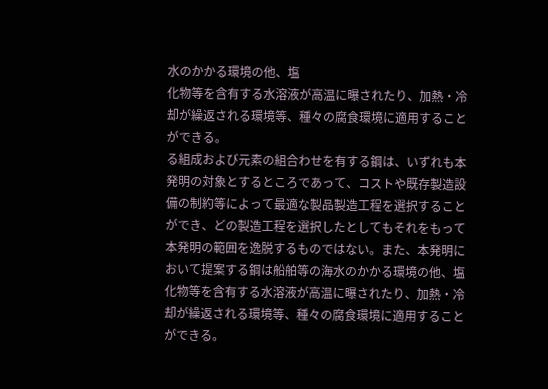水のかかる環境の他、塩
化物等を含有する水溶液が高温に曝されたり、加熱・冷
却が繰返される環境等、種々の腐食環境に適用すること
ができる。
る組成および元素の組合わせを有する鋼は、いずれも本
発明の対象とするところであって、コストや既存製造設
備の制約等によって最適な製品製造工程を選択すること
ができ、どの製造工程を選択したとしてもそれをもって
本発明の範囲を逸脱するものではない。また、本発明に
おいて提案する鋼は船舶等の海水のかかる環境の他、塩
化物等を含有する水溶液が高温に曝されたり、加熱・冷
却が繰返される環境等、種々の腐食環境に適用すること
ができる。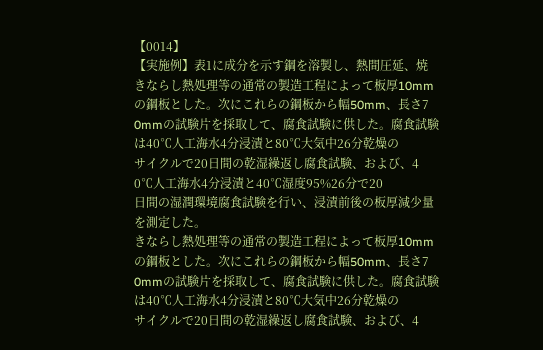【0014】
【実施例】表1に成分を示す鋼を溶製し、熱間圧延、焼
きならし熱処理等の通常の製造工程によって板厚10mm
の鋼板とした。次にこれらの鋼板から幅50mm、長さ7
0mmの試験片を採取して、腐食試験に供した。腐食試験
は40℃人工海水4分浸漬と80℃大気中26分乾燥の
サイクルで20日間の乾湿繰返し腐食試験、および、4
0℃人工海水4分浸漬と40℃湿度95%26分で20
日間の湿潤環境腐食試験を行い、浸漬前後の板厚減少量
を測定した。
きならし熱処理等の通常の製造工程によって板厚10mm
の鋼板とした。次にこれらの鋼板から幅50mm、長さ7
0mmの試験片を採取して、腐食試験に供した。腐食試験
は40℃人工海水4分浸漬と80℃大気中26分乾燥の
サイクルで20日間の乾湿繰返し腐食試験、および、4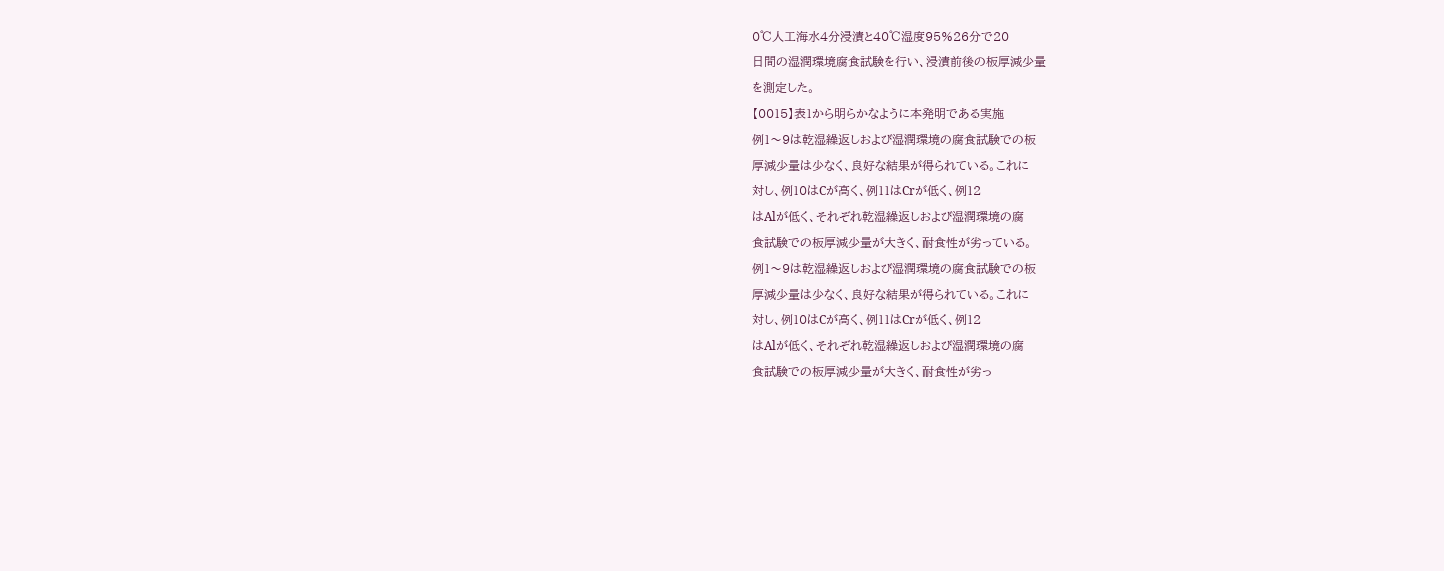0℃人工海水4分浸漬と40℃湿度95%26分で20
日間の湿潤環境腐食試験を行い、浸漬前後の板厚減少量
を測定した。
【0015】表1から明らかなように本発明である実施
例1〜9は乾湿繰返しおよび湿潤環境の腐食試験での板
厚減少量は少なく、良好な結果が得られている。これに
対し、例10はCが高く、例11はCrが低く、例12
はAlが低く、それぞれ乾湿繰返しおよび湿潤環境の腐
食試験での板厚減少量が大きく、耐食性が劣っている。
例1〜9は乾湿繰返しおよび湿潤環境の腐食試験での板
厚減少量は少なく、良好な結果が得られている。これに
対し、例10はCが高く、例11はCrが低く、例12
はAlが低く、それぞれ乾湿繰返しおよび湿潤環境の腐
食試験での板厚減少量が大きく、耐食性が劣っ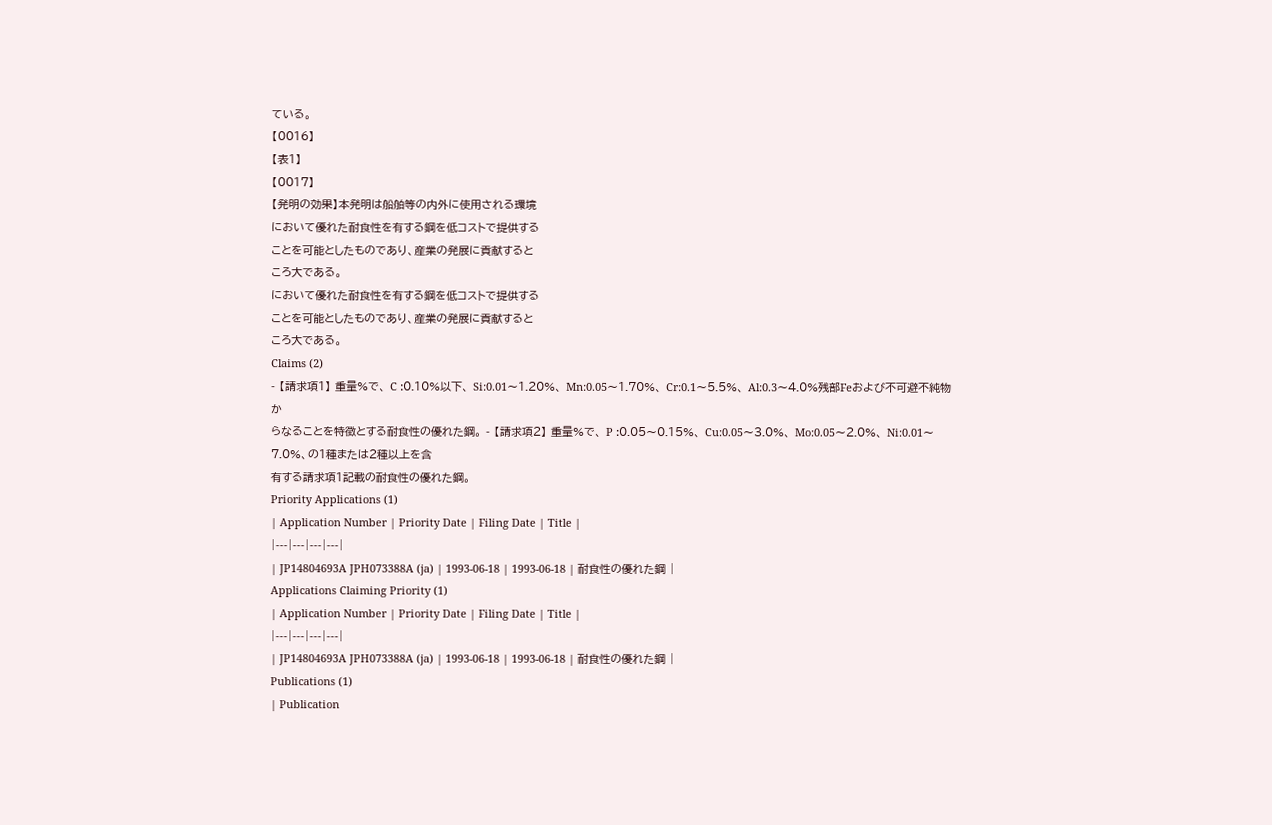ている。
【0016】
【表1】
【0017】
【発明の効果】本発明は船舶等の内外に使用される環境
において優れた耐食性を有する鋼を低コストで提供する
ことを可能としたものであり、産業の発展に貢献すると
ころ大である。
において優れた耐食性を有する鋼を低コストで提供する
ことを可能としたものであり、産業の発展に貢献すると
ころ大である。
Claims (2)
- 【請求項1】 重量%で、 C :0.10%以下、 Si:0.01〜1.20%、 Mn:0.05〜1.70%、 Cr:0.1〜5.5%、 Al:0.3〜4.0%残部Feおよび不可避不純物か
らなることを特徴とする耐食性の優れた鋼。 - 【請求項2】 重量%で、 P :0.05〜0.15%、 Cu:0.05〜3.0%、 Mo:0.05〜2.0%、 Ni:0.01〜7.0%、の1種または2種以上を含
有する請求項1記載の耐食性の優れた鋼。
Priority Applications (1)
| Application Number | Priority Date | Filing Date | Title |
|---|---|---|---|
| JP14804693A JPH073388A (ja) | 1993-06-18 | 1993-06-18 | 耐食性の優れた鋼 |
Applications Claiming Priority (1)
| Application Number | Priority Date | Filing Date | Title |
|---|---|---|---|
| JP14804693A JPH073388A (ja) | 1993-06-18 | 1993-06-18 | 耐食性の優れた鋼 |
Publications (1)
| Publication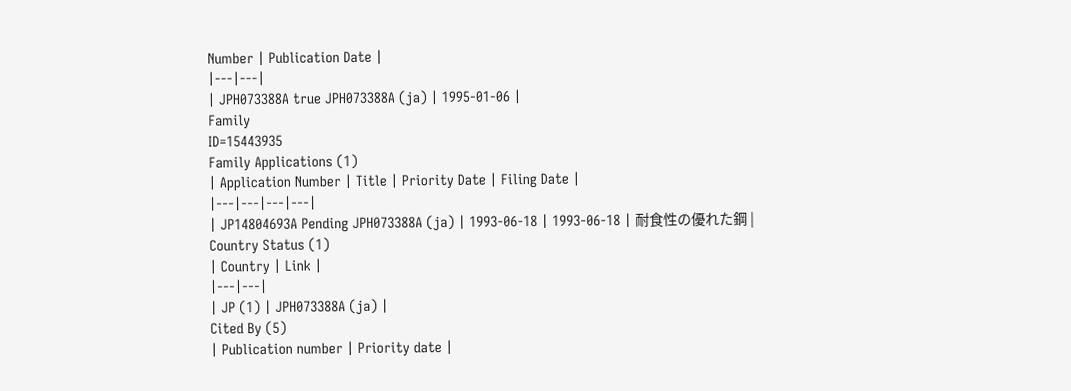Number | Publication Date |
|---|---|
| JPH073388A true JPH073388A (ja) | 1995-01-06 |
Family
ID=15443935
Family Applications (1)
| Application Number | Title | Priority Date | Filing Date |
|---|---|---|---|
| JP14804693A Pending JPH073388A (ja) | 1993-06-18 | 1993-06-18 | 耐食性の優れた鋼 |
Country Status (1)
| Country | Link |
|---|---|
| JP (1) | JPH073388A (ja) |
Cited By (5)
| Publication number | Priority date |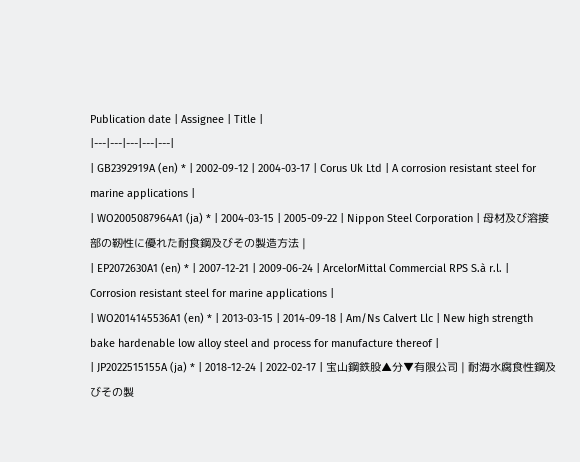Publication date | Assignee | Title |
|---|---|---|---|---|
| GB2392919A (en) * | 2002-09-12 | 2004-03-17 | Corus Uk Ltd | A corrosion resistant steel for marine applications |
| WO2005087964A1 (ja) * | 2004-03-15 | 2005-09-22 | Nippon Steel Corporation | 母材及び溶接部の靭性に優れた耐食鋼及びその製造方法 |
| EP2072630A1 (en) * | 2007-12-21 | 2009-06-24 | ArcelorMittal Commercial RPS S.à r.l. | Corrosion resistant steel for marine applications |
| WO2014145536A1 (en) * | 2013-03-15 | 2014-09-18 | Am/Ns Calvert Llc | New high strength bake hardenable low alloy steel and process for manufacture thereof |
| JP2022515155A (ja) * | 2018-12-24 | 2022-02-17 | 宝山鋼鉄股▲分▼有限公司 | 耐海水腐食性鋼及びその製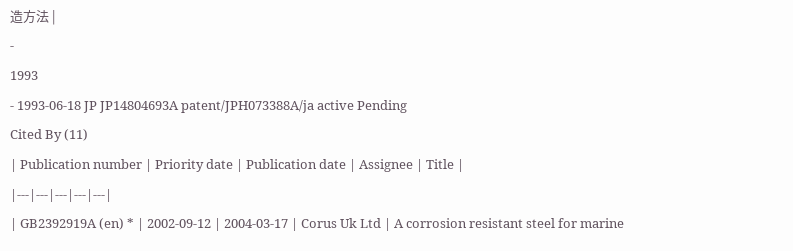造方法 |
-
1993
- 1993-06-18 JP JP14804693A patent/JPH073388A/ja active Pending
Cited By (11)
| Publication number | Priority date | Publication date | Assignee | Title |
|---|---|---|---|---|
| GB2392919A (en) * | 2002-09-12 | 2004-03-17 | Corus Uk Ltd | A corrosion resistant steel for marine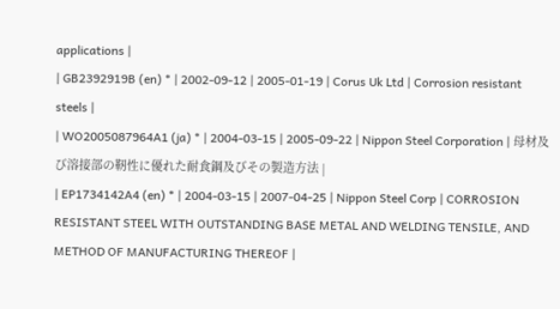applications |
| GB2392919B (en) * | 2002-09-12 | 2005-01-19 | Corus Uk Ltd | Corrosion resistant steels |
| WO2005087964A1 (ja) * | 2004-03-15 | 2005-09-22 | Nippon Steel Corporation | 母材及び溶接部の靭性に優れた耐食鋼及びその製造方法 |
| EP1734142A4 (en) * | 2004-03-15 | 2007-04-25 | Nippon Steel Corp | CORROSION RESISTANT STEEL WITH OUTSTANDING BASE METAL AND WELDING TENSILE, AND METHOD OF MANUFACTURING THEREOF |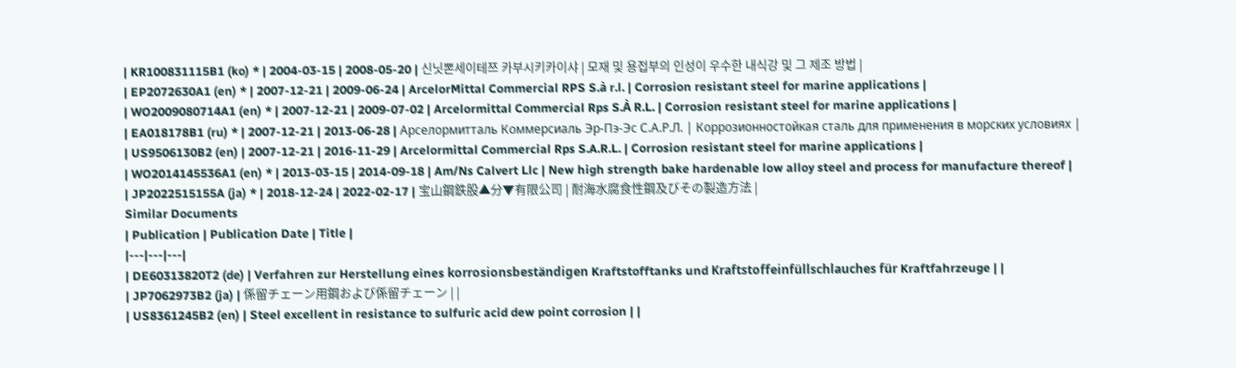| KR100831115B1 (ko) * | 2004-03-15 | 2008-05-20 | 신닛뽄세이테쯔 카부시키카이샤 | 모재 및 용접부의 인성이 우수한 내식강 및 그 제조 방법 |
| EP2072630A1 (en) * | 2007-12-21 | 2009-06-24 | ArcelorMittal Commercial RPS S.à r.l. | Corrosion resistant steel for marine applications |
| WO2009080714A1 (en) * | 2007-12-21 | 2009-07-02 | Arcelormittal Commercial Rps S.À R.L. | Corrosion resistant steel for marine applications |
| EA018178B1 (ru) * | 2007-12-21 | 2013-06-28 | Арселормитталь Коммерсиаль Эр-Пэ-Эс С.А.Р.Л. | Коррозионностойкая сталь для применения в морских условиях |
| US9506130B2 (en) | 2007-12-21 | 2016-11-29 | Arcelormittal Commercial Rps S.A.R.L. | Corrosion resistant steel for marine applications |
| WO2014145536A1 (en) * | 2013-03-15 | 2014-09-18 | Am/Ns Calvert Llc | New high strength bake hardenable low alloy steel and process for manufacture thereof |
| JP2022515155A (ja) * | 2018-12-24 | 2022-02-17 | 宝山鋼鉄股▲分▼有限公司 | 耐海水腐食性鋼及びその製造方法 |
Similar Documents
| Publication | Publication Date | Title |
|---|---|---|
| DE60313820T2 (de) | Verfahren zur Herstellung eines korrosionsbeständigen Kraftstofftanks und Kraftstoffeinfüllschlauches für Kraftfahrzeuge | |
| JP7062973B2 (ja) | 係留チェーン用鋼および係留チェーン | |
| US8361245B2 (en) | Steel excellent in resistance to sulfuric acid dew point corrosion | |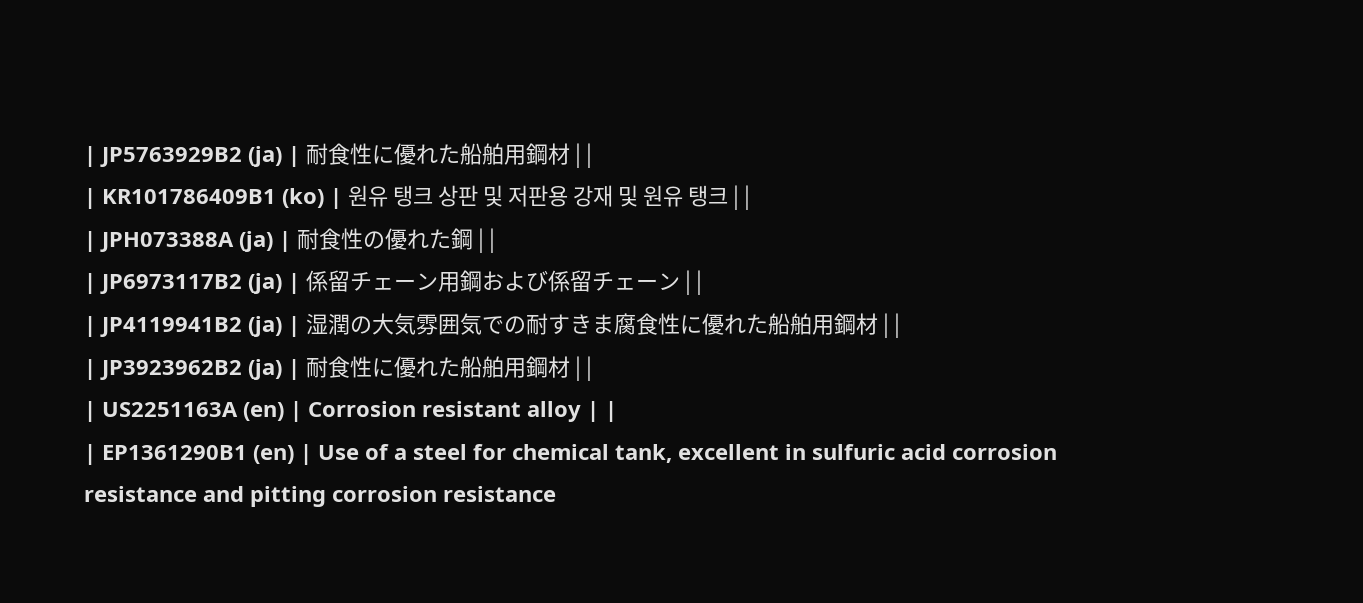| JP5763929B2 (ja) | 耐食性に優れた船舶用鋼材 | |
| KR101786409B1 (ko) | 원유 탱크 상판 및 저판용 강재 및 원유 탱크 | |
| JPH073388A (ja) | 耐食性の優れた鋼 | |
| JP6973117B2 (ja) | 係留チェーン用鋼および係留チェーン | |
| JP4119941B2 (ja) | 湿潤の大気雰囲気での耐すきま腐食性に優れた船舶用鋼材 | |
| JP3923962B2 (ja) | 耐食性に優れた船舶用鋼材 | |
| US2251163A (en) | Corrosion resistant alloy | |
| EP1361290B1 (en) | Use of a steel for chemical tank, excellent in sulfuric acid corrosion resistance and pitting corrosion resistance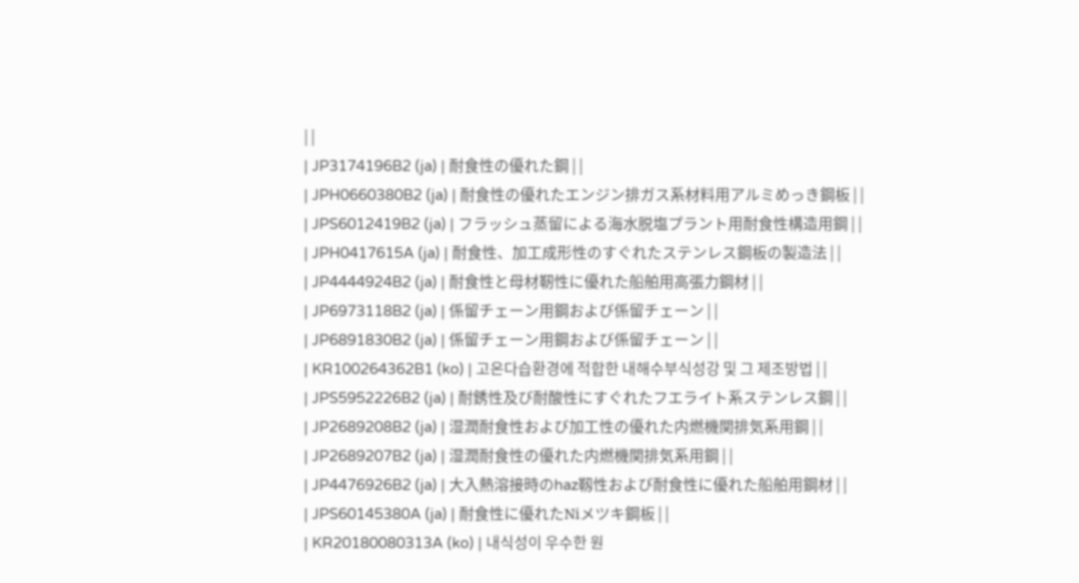| |
| JP3174196B2 (ja) | 耐食性の優れた鋼 | |
| JPH0660380B2 (ja) | 耐食性の優れたエンジン排ガス系材料用アルミめっき鋼板 | |
| JPS6012419B2 (ja) | フラッシュ蒸留による海水脱塩プラント用耐食性構造用鋼 | |
| JPH0417615A (ja) | 耐食性、加工成形性のすぐれたステンレス鋼板の製造法 | |
| JP4444924B2 (ja) | 耐食性と母材靭性に優れた船舶用高張力鋼材 | |
| JP6973118B2 (ja) | 係留チェーン用鋼および係留チェーン | |
| JP6891830B2 (ja) | 係留チェーン用鋼および係留チェーン | |
| KR100264362B1 (ko) | 고온다습환경에 적합한 내해수부식성강 및 그 제조방법 | |
| JPS5952226B2 (ja) | 耐銹性及び耐酸性にすぐれたフエライト系ステンレス鋼 | |
| JP2689208B2 (ja) | 湿潤耐食性および加工性の優れた内燃機関排気系用鋼 | |
| JP2689207B2 (ja) | 湿潤耐食性の優れた内燃機関排気系用鋼 | |
| JP4476926B2 (ja) | 大入熱溶接時のhaz靱性および耐食性に優れた船舶用鋼材 | |
| JPS60145380A (ja) | 耐食性に優れたΝiメツキ鋼板 | |
| KR20180080313A (ko) | 내식성이 우수한 원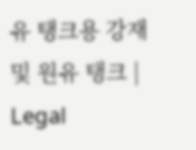유 탱크용 강재 및 원유 탱크 |
Legal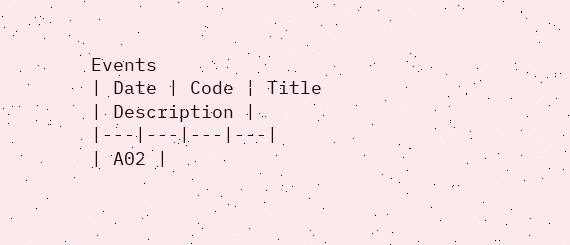Events
| Date | Code | Title | Description |
|---|---|---|---|
| A02 |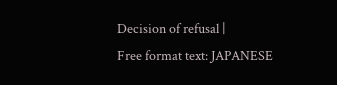Decision of refusal |
Free format text: JAPANESE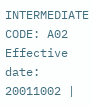INTERMEDIATE CODE: A02 Effective date: 20011002 |